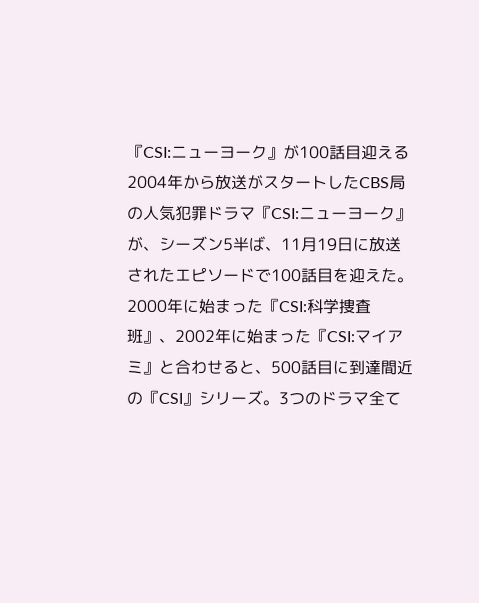『CSI:ニューヨーク』が100話目迎える
2004年から放送がスタートしたCBS局の人気犯罪ドラマ『CSI:ニューヨーク』が、シーズン5半ば、11月19日に放送されたエピソードで100話目を迎えた。
2000年に始まった『CSI:科学捜査班』、2002年に始まった『CSI:マイアミ』と合わせると、500話目に到達間近の『CSI』シリーズ。3つのドラマ全て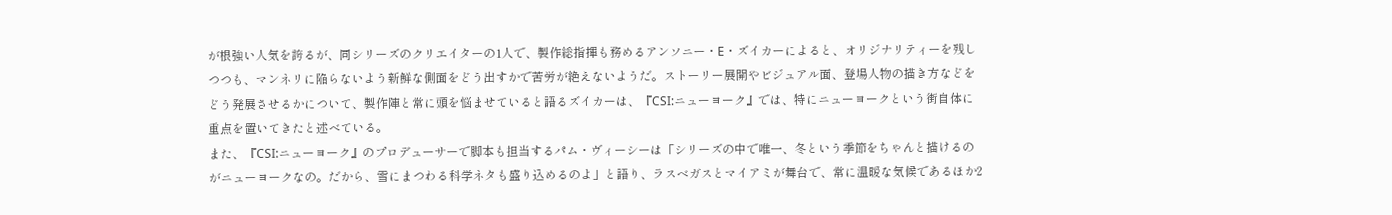が根強い人気を誇るが、同シリーズのクリエイターの1人で、製作総指揮も務めるアンソニー・E・ズイカーによると、オリジナリティーを残しつつも、マンネリに陥らないよう新鮮な側面をどう出すかで苦労が絶えないようだ。ストーリー展開やビジュアル面、登場人物の描き方などをどう発展させるかについて、製作陣と常に頭を悩ませていると語るズイカーは、『CSI:ニューヨーク』では、特にニューヨークという街自体に重点を置いてきたと述べている。
また、『CSI:ニューヨーク』のプロデューサーで脚本も担当するパム・ヴィーシーは「シリーズの中で唯一、冬という季節をちゃんと描けるのがニューヨークなの。だから、雪にまつわる科学ネタも盛り込めるのよ」と語り、ラスベガスとマイアミが舞台で、常に温暖な気候であるほか2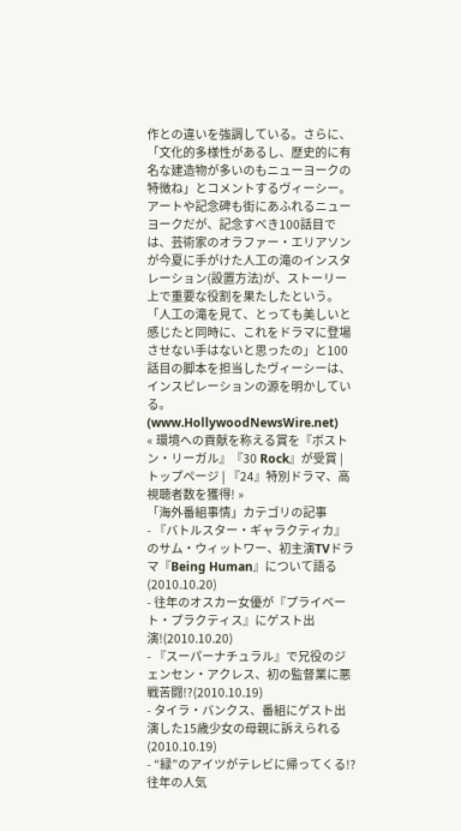作との違いを強調している。さらに、「文化的多様性があるし、歴史的に有名な建造物が多いのもニューヨークの特徴ね」とコメントするヴィーシー。アートや記念碑も街にあふれるニューヨークだが、記念すべき100話目では、芸術家のオラファー・エリアソンが今夏に手がけた人工の滝のインスタレーション(設置方法)が、ストーリー上で重要な役割を果たしたという。「人工の滝を見て、とっても美しいと感じたと同時に、これをドラマに登場させない手はないと思ったの」と100話目の脚本を担当したヴィーシーは、インスピレーションの源を明かしている。
(www.HollywoodNewsWire.net)
« 環境への貢献を称える賞を『ボストン・リーガル』『30 Rock』が受賞 | トップページ | 『24』特別ドラマ、高視聴者数を獲得! »
「海外番組事情」カテゴリの記事
- 『バトルスター・ギャラクティカ』のサム・ウィットワー、初主演TVドラマ『Being Human』について語る(2010.10.20)
- 往年のオスカー女優が『プライベート・プラクティス』にゲスト出演!(2010.10.20)
- 『スーパーナチュラル』で兄役のジェンセン・アクレス、初の監督業に悪戦苦闘!?(2010.10.19)
- タイラ・バンクス、番組にゲスト出演した15歳少女の母親に訴えられる(2010.10.19)
- “緑”のアイツがテレビに帰ってくる!? 往年の人気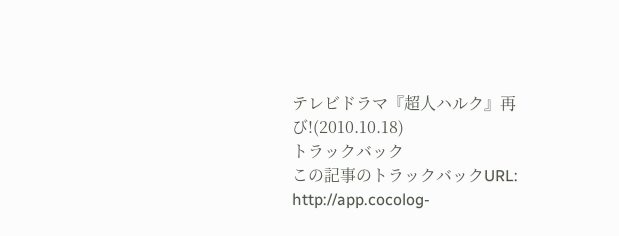テレビドラマ『超人ハルク』再び!(2010.10.18)
トラックバック
この記事のトラックバックURL:
http://app.cocolog-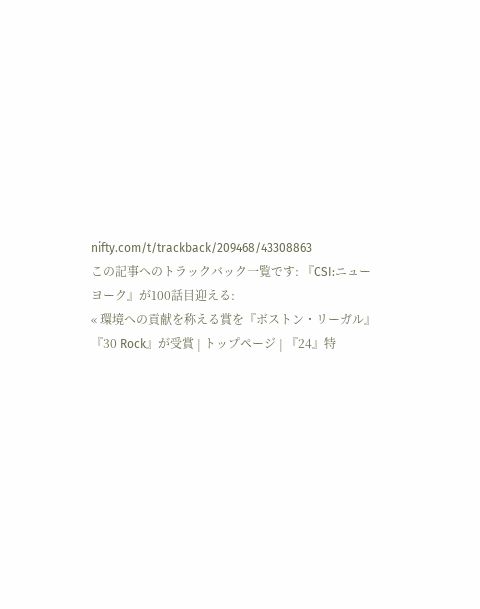nifty.com/t/trackback/209468/43308863
この記事へのトラックバック一覧です: 『CSI:ニューヨーク』が100話目迎える:
« 環境への貢献を称える賞を『ボストン・リーガル』『30 Rock』が受賞 | トップページ | 『24』特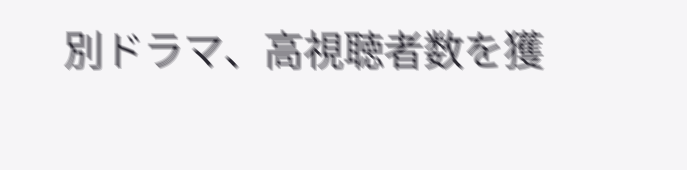別ドラマ、高視聴者数を獲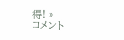得! »
コメント